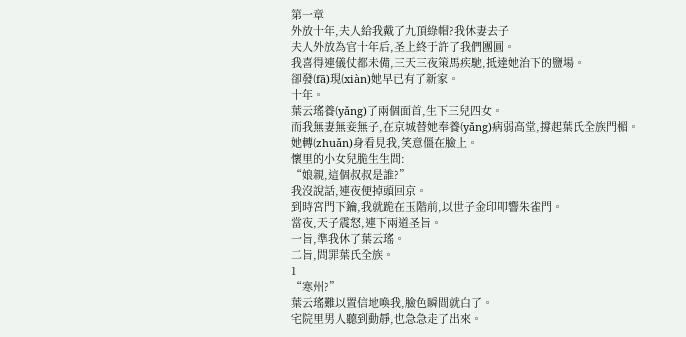第一章
外放十年,夫人給我戴了九頂綠帽?我休妻去子
夫人外放為官十年后,圣上終于許了我們團圓。
我喜得連儀仗都未備,三天三夜策馬疾馳,抵達她治下的鹽場。
卻發(fā)現(xiàn)她早已有了新家。
十年。
葉云瑤養(yǎng)了兩個面首,生下三兒四女。
而我無妻無妾無子,在京城替她奉養(yǎng)病弱高堂,撐起葉氏全族門楣。
她轉(zhuǎn)身看見我,笑意僵在臉上。
懷里的小女兒脆生生問:
“娘親,這個叔叔是誰?”
我沒說話,連夜便掉頭回京。
到時宮門下鑰,我就跪在玉階前,以世子金印叩響朱雀門。
當夜,天子震怒,連下兩道圣旨。
一旨,準我休了葉云瑤。
二旨,問罪葉氏全族。
1
“寒州?”
葉云瑤難以置信地喚我,臉色瞬間就白了。
宅院里男人聽到動靜,也急急走了出來。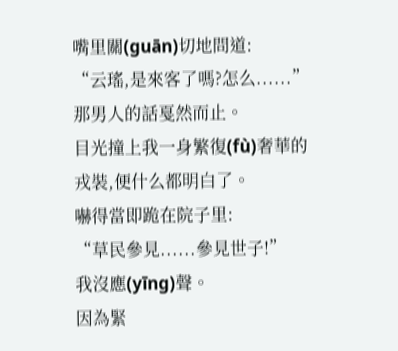嘴里關(guān)切地問道:
“云瑤,是來客了嗎?怎么......”
那男人的話戛然而止。
目光撞上我一身繁復(fù)奢華的戎裝,便什么都明白了。
嚇得當即跪在院子里:
“草民參見......參見世子!”
我沒應(yīng)聲。
因為緊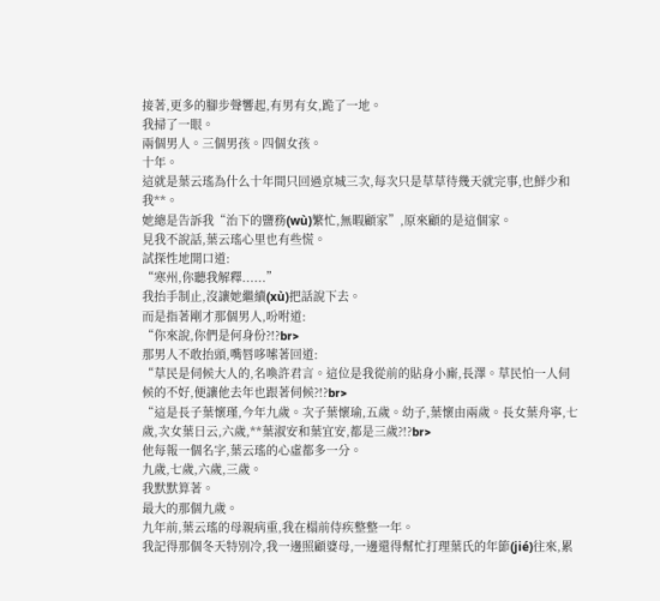接著,更多的腳步聲響起,有男有女,跪了一地。
我掃了一眼。
兩個男人。三個男孩。四個女孩。
十年。
這就是葉云瑤為什么十年間只回過京城三次,每次只是草草待幾天就完事,也鮮少和我**。
她總是告訴我“治下的鹽務(wù)繁忙,無暇顧家”,原來顧的是這個家。
見我不說話,葉云瑤心里也有些慌。
試探性地開口道:
“寒州,你聽我解釋......”
我抬手制止,沒讓她繼續(xù)把話說下去。
而是指著剛才那個男人,吩咐道:
“你來說,你們是何身份?!?br>
那男人不敢抬頭,嘴唇哆嗦著回道:
“草民是伺候大人的,名喚許君言。這位是我從前的貼身小廝,長澤。草民怕一人伺候的不好,便讓他去年也跟著伺候?!?br>
“這是長子葉懷瑾,今年九歲。次子葉懷瑜,五歲。幼子,葉懷由兩歲。長女葉舟寧,七歲,次女葉日云,六歲,**葉淑安和葉宜安,都是三歲?!?br>
他每報一個名字,葉云瑤的心虛都多一分。
九歲,七歲,六歲,三歲。
我默默算著。
最大的那個九歲。
九年前,葉云瑤的母親病重,我在榻前侍疾整整一年。
我記得那個冬天特別冷,我一邊照顧婆母,一邊還得幫忙打理葉氏的年節(jié)往來,累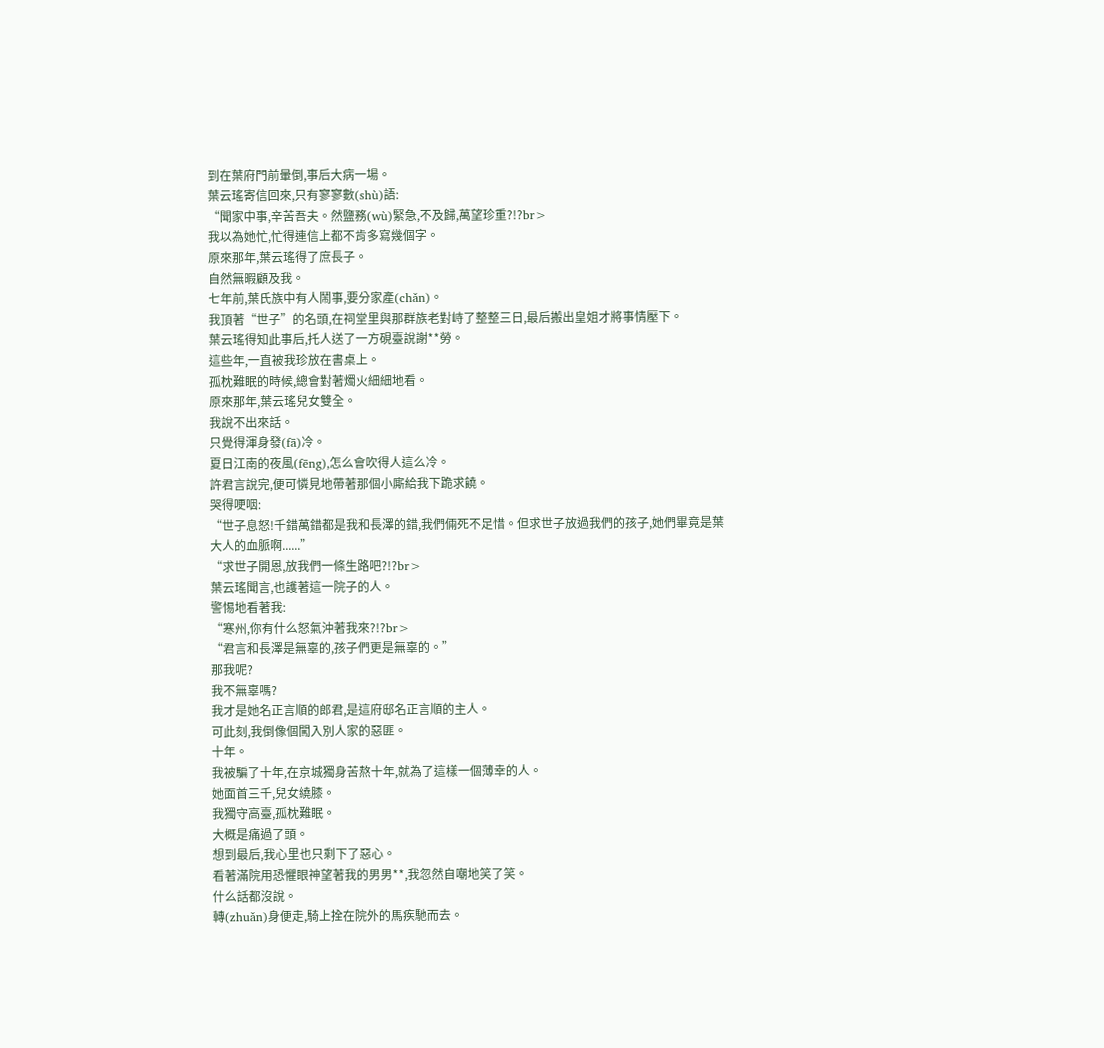到在葉府門前暈倒,事后大病一場。
葉云瑤寄信回來,只有寥寥數(shù)語:
“聞家中事,辛苦吾夫。然鹽務(wù)緊急,不及歸,萬望珍重?!?br>
我以為她忙,忙得連信上都不肯多寫幾個字。
原來那年,葉云瑤得了庶長子。
自然無暇顧及我。
七年前,葉氏族中有人鬧事,要分家產(chǎn)。
我頂著“世子”的名頭,在祠堂里與那群族老對峙了整整三日,最后搬出皇姐才將事情壓下。
葉云瑤得知此事后,托人送了一方硯臺說謝**勞。
這些年,一直被我珍放在書桌上。
孤枕難眠的時候,總會對著燭火細細地看。
原來那年,葉云瑤兒女雙全。
我說不出來話。
只覺得渾身發(fā)冷。
夏日江南的夜風(fēng),怎么會吹得人這么冷。
許君言說完,便可憐見地帶著那個小廝給我下跪求饒。
哭得哽咽:
“世子息怒!千錯萬錯都是我和長澤的錯,我們倆死不足惜。但求世子放過我們的孩子,她們畢竟是葉大人的血脈啊......”
“求世子開恩,放我們一條生路吧?!?br>
葉云瑤聞言,也護著這一院子的人。
警惕地看著我:
“寒州,你有什么怒氣沖著我來?!?br>
“君言和長澤是無辜的,孩子們更是無辜的。”
那我呢?
我不無辜嗎?
我才是她名正言順的郎君,是這府邸名正言順的主人。
可此刻,我倒像個闖入別人家的惡匪。
十年。
我被騙了十年,在京城獨身苦熬十年,就為了這樣一個薄幸的人。
她面首三千,兒女繞膝。
我獨守高臺,孤枕難眠。
大概是痛過了頭。
想到最后,我心里也只剩下了惡心。
看著滿院用恐懼眼神望著我的男男**,我忽然自嘲地笑了笑。
什么話都沒說。
轉(zhuǎn)身便走,騎上拴在院外的馬疾馳而去。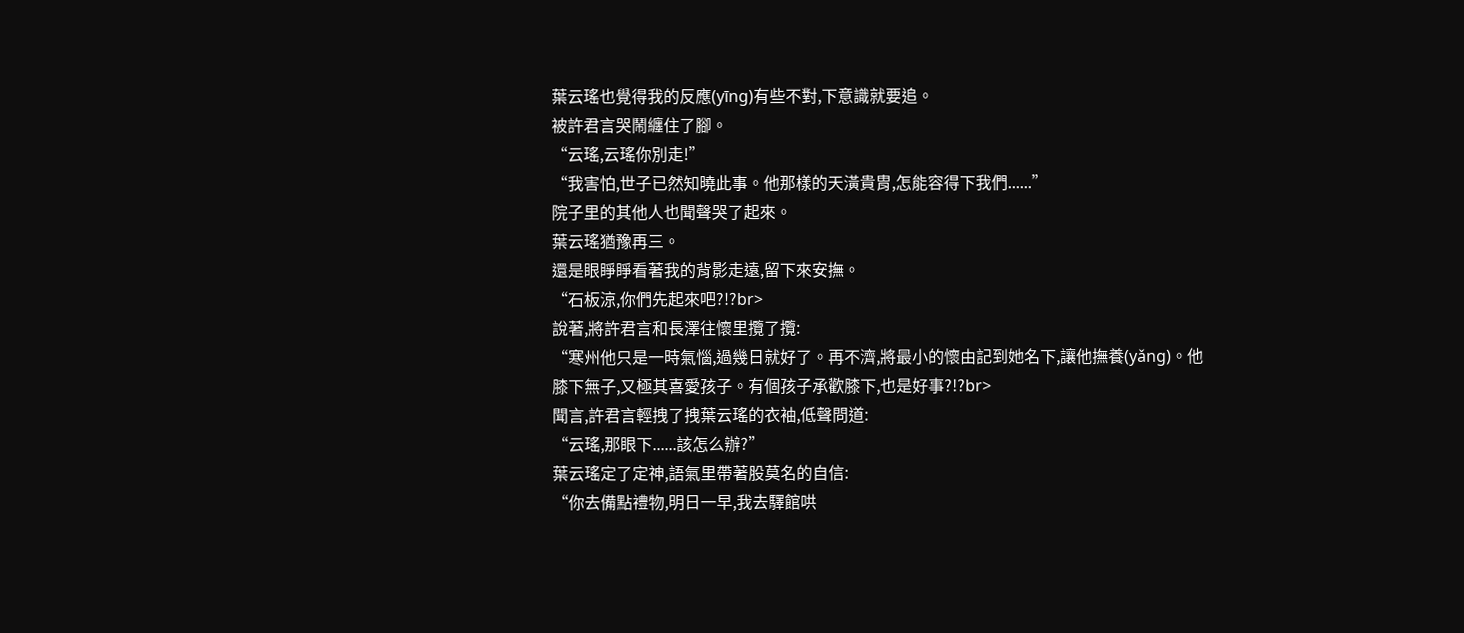葉云瑤也覺得我的反應(yīng)有些不對,下意識就要追。
被許君言哭鬧纏住了腳。
“云瑤,云瑤你別走!”
“我害怕,世子已然知曉此事。他那樣的天潢貴胄,怎能容得下我們......”
院子里的其他人也聞聲哭了起來。
葉云瑤猶豫再三。
還是眼睜睜看著我的背影走遠,留下來安撫。
“石板涼,你們先起來吧?!?br>
說著,將許君言和長澤往懷里攬了攬:
“寒州他只是一時氣惱,過幾日就好了。再不濟,將最小的懷由記到她名下,讓他撫養(yǎng)。他膝下無子,又極其喜愛孩子。有個孩子承歡膝下,也是好事?!?br>
聞言,許君言輕拽了拽葉云瑤的衣袖,低聲問道:
“云瑤,那眼下......該怎么辦?”
葉云瑤定了定神,語氣里帶著股莫名的自信:
“你去備點禮物,明日一早,我去驛館哄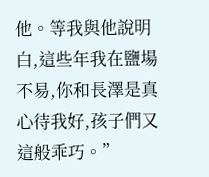他。等我與他說明白,這些年我在鹽場不易,你和長澤是真心待我好,孩子們又這般乖巧。”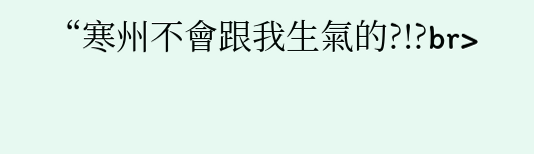“寒州不會跟我生氣的?!?br>